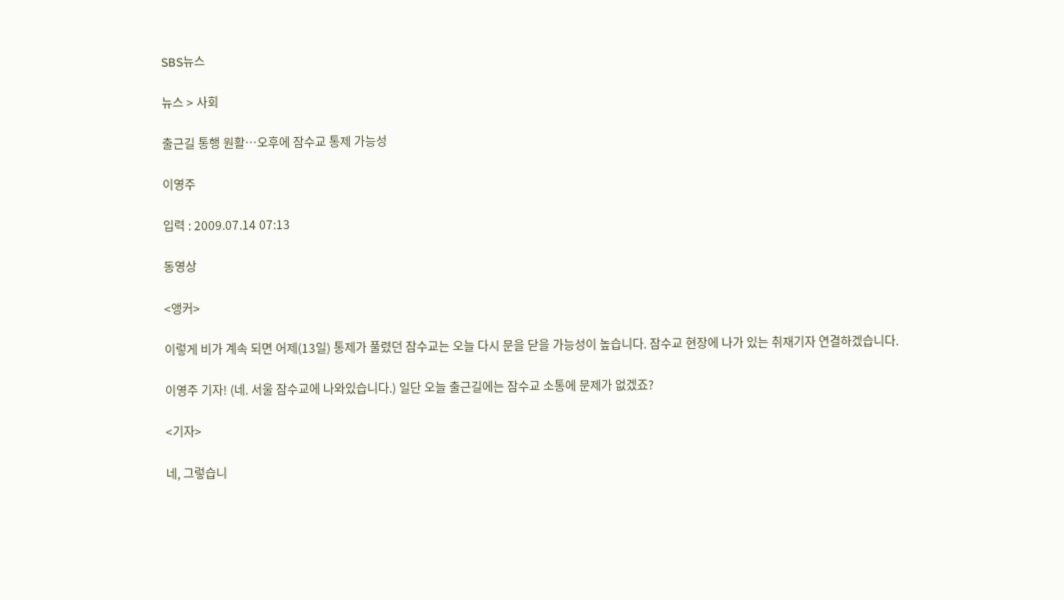SBS뉴스

뉴스 > 사회

출근길 통행 원활…오후에 잠수교 통제 가능성

이영주

입력 : 2009.07.14 07:13

동영상

<앵커>

이렇게 비가 계속 되면 어제(13일) 통제가 풀렸던 잠수교는 오늘 다시 문을 닫을 가능성이 높습니다. 잠수교 현장에 나가 있는 취재기자 연결하겠습니다.

이영주 기자! (네. 서울 잠수교에 나와있습니다.) 일단 오늘 출근길에는 잠수교 소통에 문제가 없겠죠?

<기자>

네, 그렇습니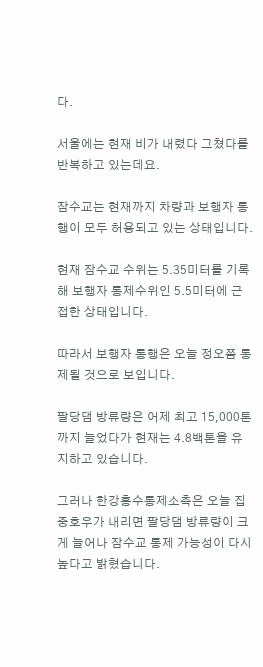다.

서울에는 현재 비가 내렸다 그쳤다를 반복하고 있는데요.

잠수교는 현재까지 차량과 보행자 통행이 모두 허용되고 있는 상태입니다.

현재 잠수교 수위는 5.35미터를 기록해 보행자 통제수위인 5.5미터에 근접한 상태입니다.

따라서 보행자 통행은 오늘 정오쯤 통제될 것으로 보입니다.

팔당댐 방류량은 어제 최고 15,000톤까지 늘었다가 현재는 4.8백톤을 유지하고 있습니다.

그러나 한강홍수통제소측은 오늘 집중호우가 내리면 팔당댐 방류량이 크게 늘어나 잠수교 통제 가능성이 다시 높다고 밝혔습니다.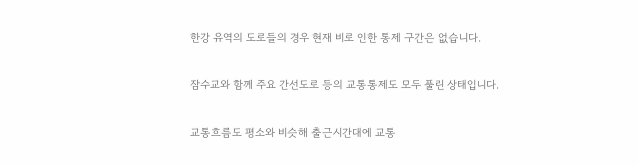한강 유역의 도로들의 경우 현재 비로 인한 통제 구간은 없습니다.

잠수교와 함께 주요 간선도로 등의 교통통제도 모두 풀린 상태입니다.

교통흐름도 평소와 비슷해 출근시간대에 교통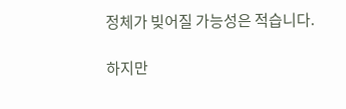정체가 빚어질 가능성은 적습니다.

하지만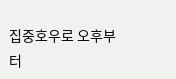집중호우로 오후부터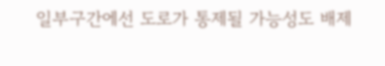일부구간에선 도로가 통제될 가능성도 배제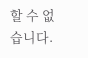할 수 없습니다.